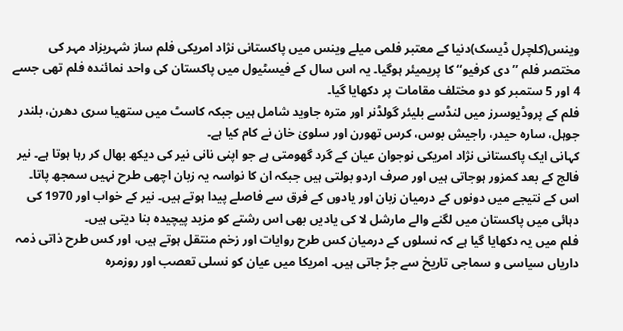وینس(کلچرل ڈیسک)دنیا کے معتبر فلمی میلے وینس میں پاکستانی نژاد امریکی فلم ساز شہریزاد مہر کی مختصر فلم ’’دی کرفیو‘‘ کا پریمیئر ہوگیا۔ یہ اس سال کے فیسٹیول میں پاکستان کی واحد نمائندہ فلم تھی جسے 4 اور 5 ستمبر کو دو مختلف مقامات پر دکھایا گیا۔
فلم کے پروڈیوسرز میں لنڈسے بلیئر گولڈنر اور مترہ جاوید شامل ہیں جبکہ کاسٹ میں ستھیا سری دھرن، بلندر جوہل، سارہ حیدر، راجیش بوس، کرس تھورن اور سلویٰ خان نے کام کیا ہے۔
کہانی ایک پاکستانی نژاد امریکی نوجوان عیان کے گرد گھومتی ہے جو اپنی نانی نیر کی دیکھ بھال کر رہا ہوتا ہے۔ نیر فالج کے بعد کمزور ہوجاتی ہیں اور صرف اردو بولتی ہیں جبکہ ان کا نواسہ یہ زبان اچھی طرح نہیں سمجھ پاتا۔ اس کے نتیجے میں دونوں کے درمیان زبان اور یادوں کے فرق سے فاصلے پیدا ہوتے ہیں۔ نیر کے خواب اور 1970 کی دہائی میں پاکستان میں لگنے والے مارشل لا کی یادیں بھی اس رشتے کو مزید پیچیدہ بنا دیتی ہیں۔
فلم میں یہ دکھایا گیا ہے کہ نسلوں کے درمیان کس طرح روایات اور زخم منتقل ہوتے ہیں، اور کس طرح ذاتی ذمہ داریاں سیاسی و سماجی تاریخ سے جڑ جاتی ہیں۔ امریکا میں عیان کو نسلی تعصب اور روزمرہ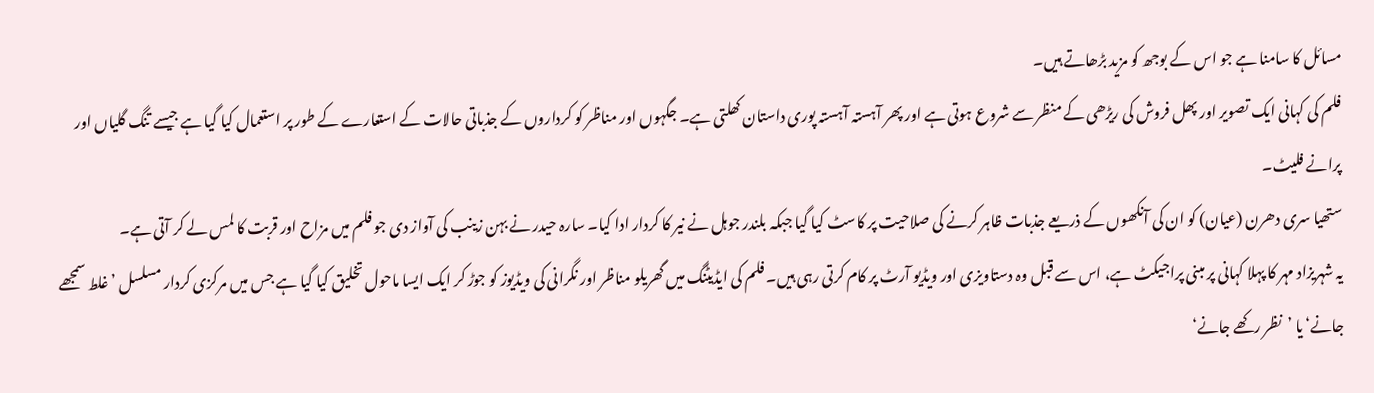مسائل کا سامنا ہے جو اس کے بوجھ کو مزید بڑھاتے ہیں۔
فلم کی کہانی ایک تصویر اور پھل فروش کی ریڑھی کے منظر سے شروع ہوتی ہے اور پھر آہستہ آہستہ پوری داستان کھلتی ہے۔ جگہوں اور مناظر کو کرداروں کے جذباتی حالات کے استعارے کے طور پر استعمال کیا گیا ہے جیسے تنگ گلیاں اور پرانے فلیٹ۔
ستھیا سری دھرن (عیان) کو ان کی آنکھوں کے ذریعے جذبات ظاہر کرنے کی صلاحیت پر کاسٹ کیا گیا جبکہ بلندر جوہل نے نیر کا کردار ادا کیا۔ سارہ حیدر نے بہن زینب کی آواز دی جو فلم میں مزاح اور قربت کا لمس لے کر آتی ہے۔
یہ شہریزاد مہر کا پہلا کہانی پر مبنی پراجیکٹ ہے، اس سے قبل وہ دستاویزی اور ویڈیو آرٹ پر کام کرتی رہی ہیں۔ فلم کی ایڈیٹنگ میں گھریلو مناظر اور نگرانی کی ویڈیوز کو جوڑ کر ایک ایسا ماحول تخلیق کیا گیا ہے جس میں مرکزی کردار مسلسل ’غلط سمجھے جانے‘ یا ’نظر رکھے جانے‘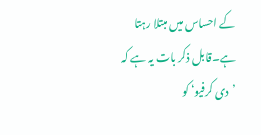کے احساس میں مبتلا رہتا ہے۔قابل ذکر بات یہ ہے کہ ’دی کرفیو‘ کو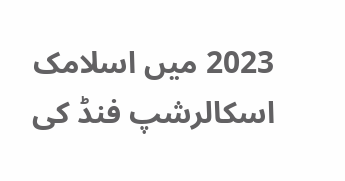2023 میں اسلامک اسکالرشپ فنڈ کی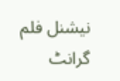نیشنل فلم گرانٹ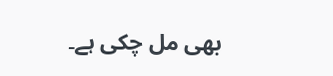بھی مل چکی ہے۔